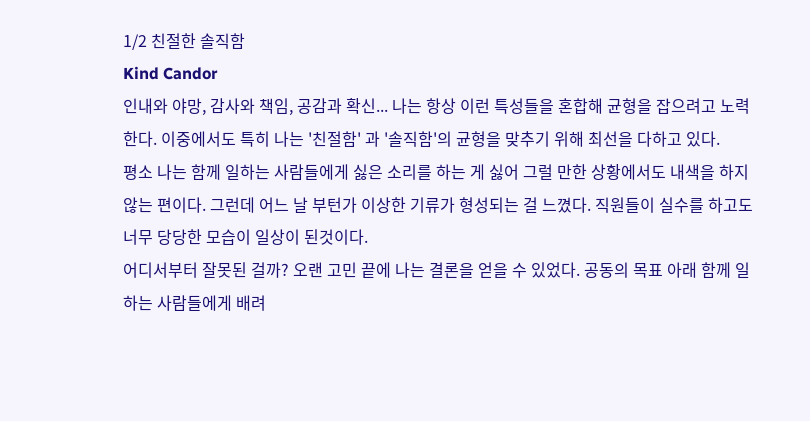1/2 친절한 솔직함
Kind Candor
인내와 야망, 감사와 책임, 공감과 확신... 나는 항상 이런 특성들을 혼합해 균형을 잡으려고 노력한다. 이중에서도 특히 나는 '친절함' 과 '솔직함'의 균형을 맞추기 위해 최선을 다하고 있다.
평소 나는 함께 일하는 사람들에게 싫은 소리를 하는 게 싫어 그럴 만한 상황에서도 내색을 하지 않는 편이다. 그런데 어느 날 부턴가 이상한 기류가 형성되는 걸 느꼈다. 직원들이 실수를 하고도 너무 당당한 모습이 일상이 된것이다.
어디서부터 잘못된 걸까? 오랜 고민 끝에 나는 결론을 얻을 수 있었다. 공동의 목표 아래 함께 일하는 사람들에게 배려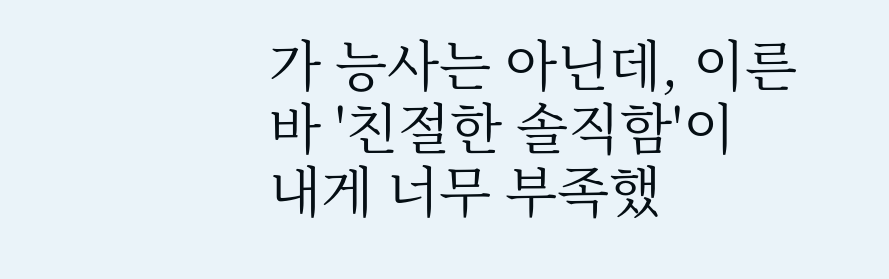가 능사는 아닌데, 이른바 '친절한 솔직함'이 내게 너무 부족했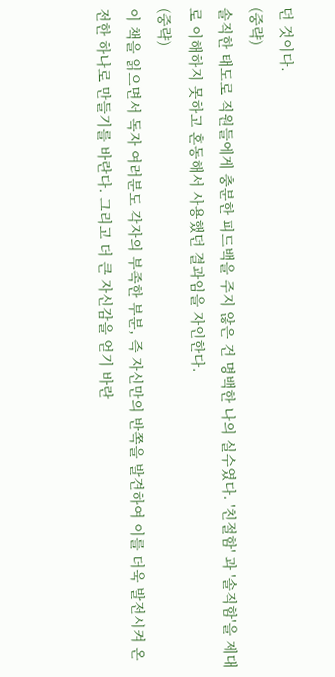던 것이다.
(중략)
솔직한 태도로 직원들에게 충분한 피드백을 주지 않은 건 명백한 나의 실수였다. '친절함' 과 '솔직함'을 제대로 이해하지 못하고 혼동해서 사용했던 결과임을 자인한다.
(중략)
이 책을 읽으면서 독자 여러분도 각자의 부족한 부분, 즉 자신만의 반쪽을 발견하여 이를 더욱 발전시켜 온전한 하나로 만들기를 바란다. 그리고 더 큰 자신감을 얻기 바란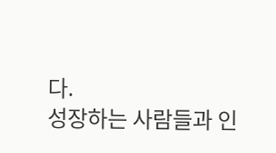다.
성장하는 사람들과 인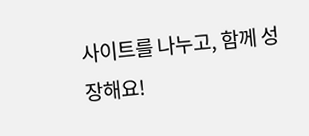사이트를 나누고, 함께 성장해요!